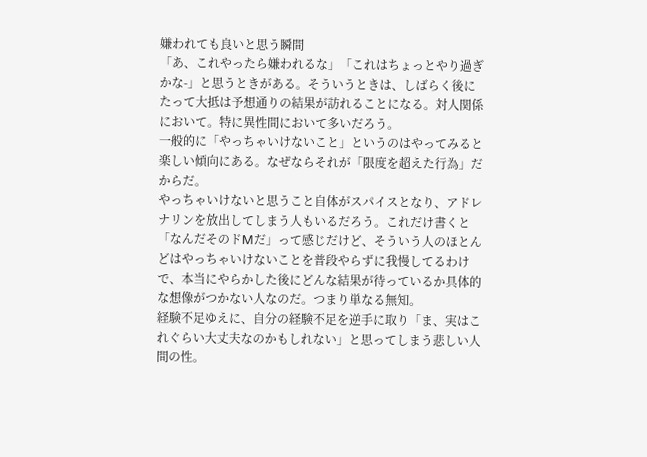嫌われても良いと思う瞬間
「あ、これやったら嫌われるな」「これはちょっとやり過ぎかな-」と思うときがある。そういうときは、しばらく後にたって大抵は予想通りの結果が訪れることになる。対人関係において。特に異性間において多いだろう。
一般的に「やっちゃいけないこと」というのはやってみると楽しい傾向にある。なぜならそれが「限度を超えた行為」だからだ。
やっちゃいけないと思うこと自体がスパイスとなり、アドレナリンを放出してしまう人もいるだろう。これだけ書くと「なんだそのドMだ」って感じだけど、そういう人のほとんどはやっちゃいけないことを普段やらずに我慢してるわけで、本当にやらかした後にどんな結果が待っているか具体的な想像がつかない人なのだ。つまり単なる無知。
経験不足ゆえに、自分の経験不足を逆手に取り「ま、実はこれぐらい大丈夫なのかもしれない」と思ってしまう悲しい人間の性。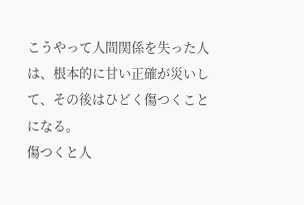こうやって人間関係を失った人は、根本的に甘い正確が災いして、その後はひどく傷つくことになる。
傷つくと人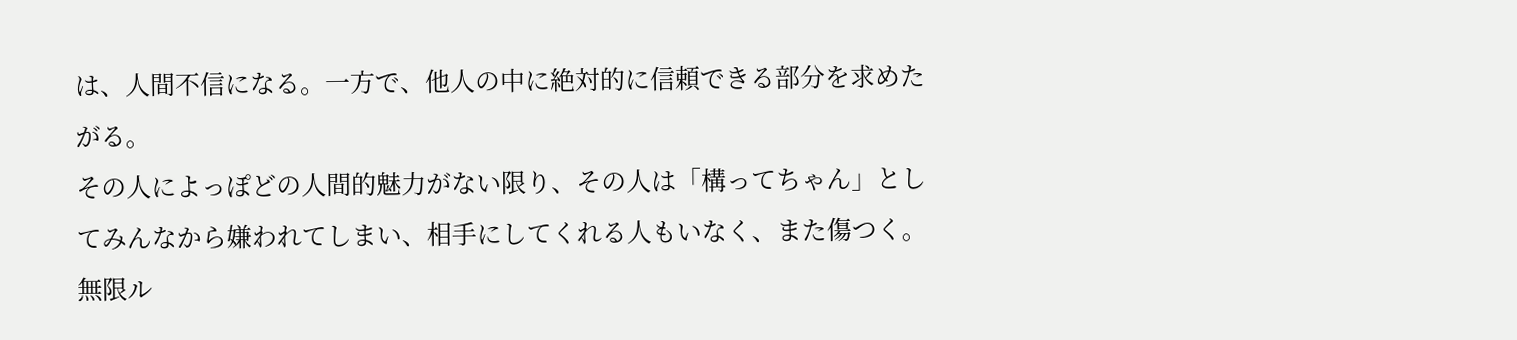は、人間不信になる。一方で、他人の中に絶対的に信頼できる部分を求めたがる。
その人によっぽどの人間的魅力がない限り、その人は「構ってちゃん」としてみんなから嫌われてしまい、相手にしてくれる人もいなく、また傷つく。無限ル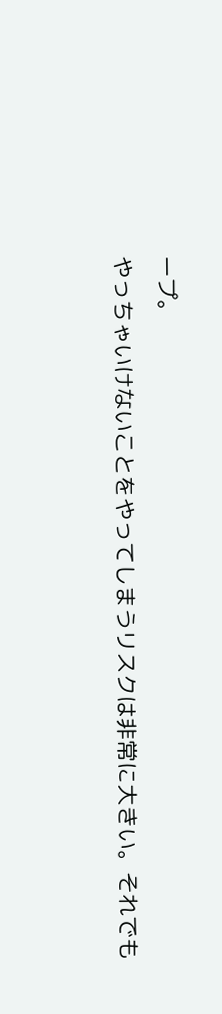ープ。
やっちゃいけないことをやってしまうリスクは非常に大きい。それでも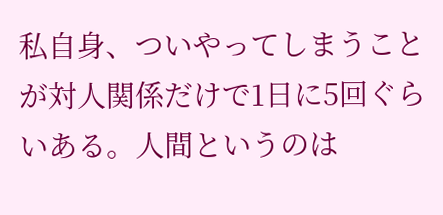私自身、ついやってしまうことが対人関係だけで1日に5回ぐらいある。人間というのは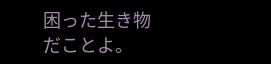困った生き物だことよ。